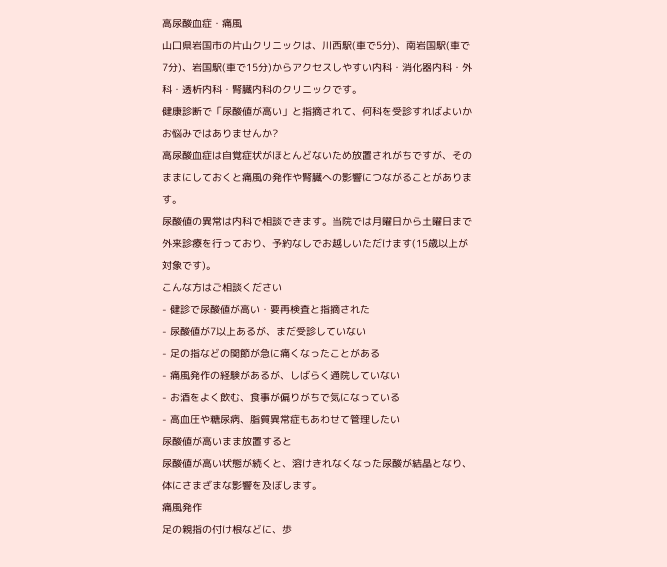高尿酸血症・痛風
山口県岩国市の片山クリニックは、川西駅(車で5分)、南岩国駅(車で7分)、岩国駅(車で15分)からアクセスしやすい内科・消化器内科・外科・透析内科・腎臓内科のクリニックです。
健康診断で「尿酸値が高い」と指摘されて、何科を受診すればよいかお悩みではありませんか?
高尿酸血症は自覚症状がほとんどないため放置されがちですが、そのままにしておくと痛風の発作や腎臓への影響につながることがあります。
尿酸値の異常は内科で相談できます。当院では月曜日から土曜日まで外来診療を行っており、予約なしでお越しいただけます(15歳以上が対象です)。
こんな方はご相談ください
- 健診で尿酸値が高い・要再検査と指摘された
- 尿酸値が7以上あるが、まだ受診していない
- 足の指などの関節が急に痛くなったことがある
- 痛風発作の経験があるが、しばらく通院していない
- お酒をよく飲む、食事が偏りがちで気になっている
- 高血圧や糖尿病、脂質異常症もあわせて管理したい
尿酸値が高いまま放置すると
尿酸値が高い状態が続くと、溶けきれなくなった尿酸が結晶となり、体にさまざまな影響を及ぼします。
痛風発作
足の親指の付け根などに、歩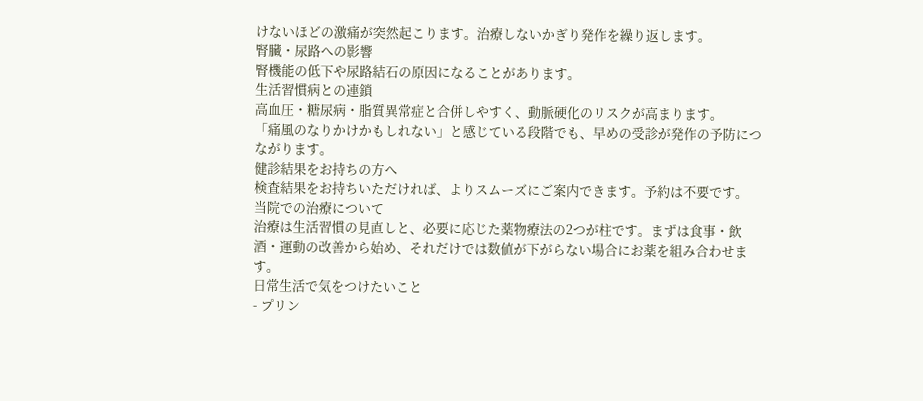けないほどの激痛が突然起こります。治療しないかぎり発作を繰り返します。
腎臓・尿路への影響
腎機能の低下や尿路結石の原因になることがあります。
生活習慣病との連鎖
高血圧・糖尿病・脂質異常症と合併しやすく、動脈硬化のリスクが高まります。
「痛風のなりかけかもしれない」と感じている段階でも、早めの受診が発作の予防につながります。
健診結果をお持ちの方へ
検査結果をお持ちいただければ、よりスムーズにご案内できます。予約は不要です。
当院での治療について
治療は生活習慣の見直しと、必要に応じた薬物療法の2つが柱です。まずは食事・飲酒・運動の改善から始め、それだけでは数値が下がらない場合にお薬を組み合わせます。
日常生活で気をつけたいこと
- プリン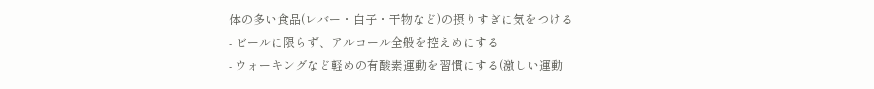体の多い食品(レバー・白子・干物など)の摂りすぎに気をつける
- ビールに限らず、アルコール全般を控えめにする
- ウォーキングなど軽めの有酸素運動を習慣にする(激しい運動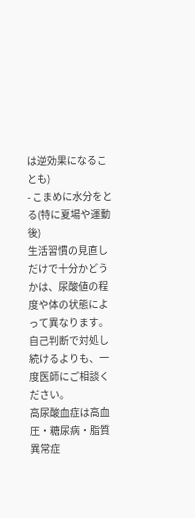は逆効果になることも)
- こまめに水分をとる(特に夏場や運動後)
生活習慣の見直しだけで十分かどうかは、尿酸値の程度や体の状態によって異なります。自己判断で対処し続けるよりも、一度医師にご相談ください。
高尿酸血症は高血圧・糖尿病・脂質異常症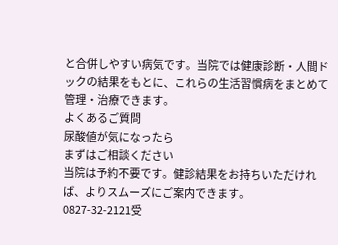と合併しやすい病気です。当院では健康診断・人間ドックの結果をもとに、これらの生活習慣病をまとめて管理・治療できます。
よくあるご質問
尿酸値が気になったら
まずはご相談ください
当院は予約不要です。健診結果をお持ちいただければ、よりスムーズにご案内できます。
0827-32-2121受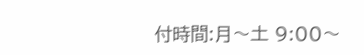付時間:月〜土 9:00〜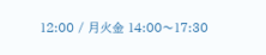12:00 / 月火金 14:00〜17:30